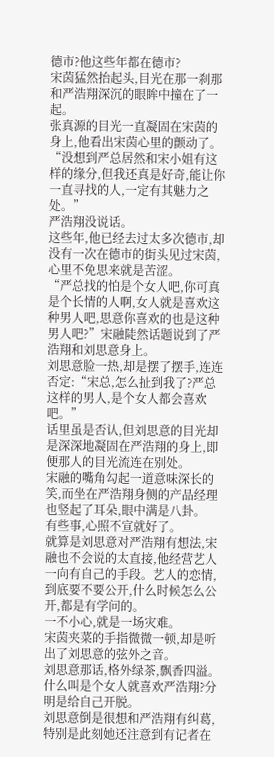德市?他这些年都在德市?
宋茵猛然抬起头,目光在那一刹那和严浩翔深沉的眼眸中撞在了一起。
张真源的目光一直凝固在宋茵的身上,他看出宋茵心里的颤动了。
“没想到严总居然和宋小姐有这样的缘分,但我还真是好奇,能让你一直寻找的人,一定有其魅力之处。”
严浩翔没说话。
这些年,他已经去过太多次德市,却没有一次在德市的街头见过宋茵,心里不免思来就是苦涩。
“严总找的怕是个女人吧,你可真是个长情的人啊,女人就是喜欢这种男人吧,思意你喜欢的也是这种男人吧?”宋融陡然话题说到了严浩翔和刘思意身上。
刘思意脸一热,却是摆了摆手,连连否定:“宋总,怎么扯到我了?严总这样的男人,是个女人都会喜欢吧。”
话里虽是否认,但刘思意的目光却是深深地凝固在严浩翔的身上,即便那人的目光流连在别处。
宋融的嘴角勾起一道意味深长的笑,而坐在严浩翔身侧的产品经理也竖起了耳朵,眼中满是八卦。
有些事,心照不宣就好了。
就算是刘思意对严浩翔有想法,宋融也不会说的太直接,他经营艺人一向有自己的手段。艺人的恋情,到底要不要公开,什么时候怎么公开,都是有学问的。
一不小心,就是一场灾难。
宋茵夹菜的手指微微一顿,却是听出了刘思意的弦外之音。
刘思意那话,格外绿茶,飘香四溢。
什么叫是个女人就喜欢严浩翔?分明是给自己开脱。
刘思意倒是很想和严浩翔有纠葛,特别是此刻她还注意到有记者在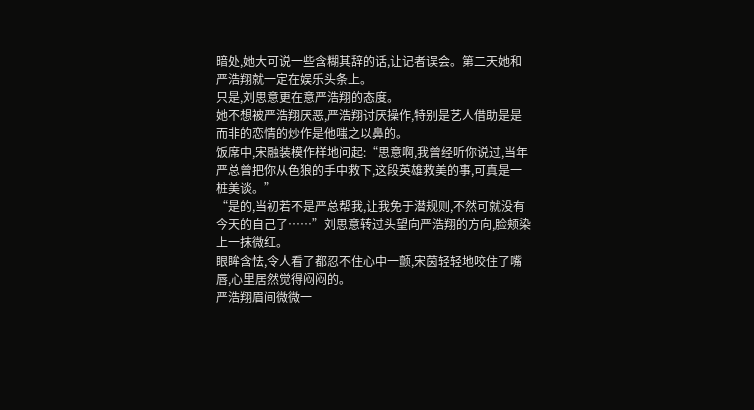暗处,她大可说一些含糊其辞的话,让记者误会。第二天她和严浩翔就一定在娱乐头条上。
只是,刘思意更在意严浩翔的态度。
她不想被严浩翔厌恶,严浩翔讨厌操作,特别是艺人借助是是而非的恋情的炒作是他嗤之以鼻的。
饭席中,宋融装模作样地问起:“思意啊,我曾经听你说过,当年严总曾把你从色狼的手中救下,这段英雄救美的事,可真是一桩美谈。”
“是的,当初若不是严总帮我,让我免于潜规则,不然可就没有今天的自己了……”刘思意转过头望向严浩翔的方向,脸颊染上一抹微红。
眼眸含怯,令人看了都忍不住心中一颤,宋茵轻轻地咬住了嘴唇,心里居然觉得闷闷的。
严浩翔眉间微微一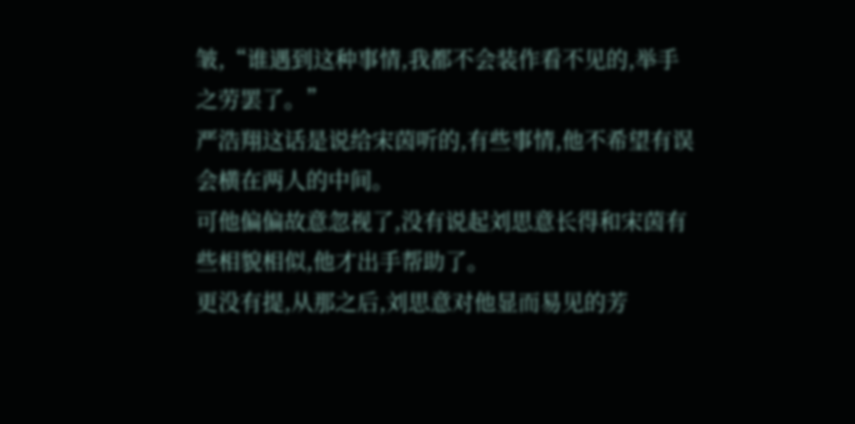皱,“谁遇到这种事情,我都不会装作看不见的,举手之劳罢了。”
严浩翔这话是说给宋茵听的,有些事情,他不希望有误会横在两人的中间。
可他偏偏故意忽视了,没有说起刘思意长得和宋茵有些相貌相似,他才出手帮助了。
更没有提,从那之后,刘思意对他显而易见的芳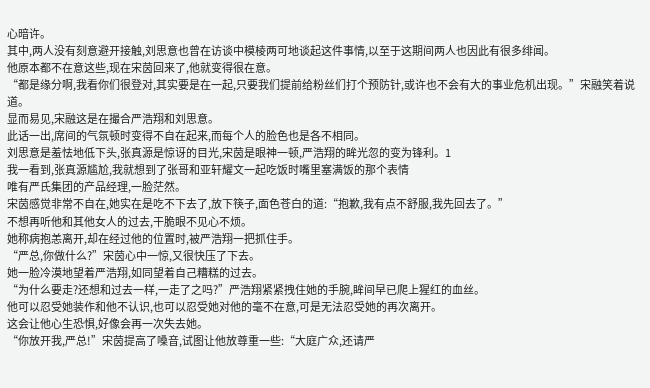心暗许。
其中,两人没有刻意避开接触,刘思意也曾在访谈中模棱两可地谈起这件事情,以至于这期间两人也因此有很多绯闻。
他原本都不在意这些,现在宋茵回来了,他就变得很在意。
“都是缘分啊,我看你们很登对,其实要是在一起,只要我们提前给粉丝们打个预防针,或许也不会有大的事业危机出现。”宋融笑着说道。
显而易见,宋融这是在撮合严浩翔和刘思意。
此话一出,席间的气氛顿时变得不自在起来,而每个人的脸色也是各不相同。
刘思意是羞怯地低下头,张真源是惊讶的目光,宋茵是眼神一顿,严浩翔的眸光忽的变为锋利。1
我一看到,张真源尴尬,我就想到了张哥和亚轩耀文一起吃饭时嘴里塞满饭的那个表情
唯有严氏集团的产品经理,一脸茫然。
宋茵感觉非常不自在,她实在是吃不下去了,放下筷子,面色苍白的道:“抱歉,我有点不舒服,我先回去了。”
不想再听他和其他女人的过去,干脆眼不见心不烦。
她称病抱恙离开,却在经过他的位置时,被严浩翔一把抓住手。
“严总,你做什么?”宋茵心中一惊,又很快压了下去。
她一脸冷漠地望着严浩翔,如同望着自己糟糕的过去。
“为什么要走?还想和过去一样,一走了之吗?”严浩翔紧紧拽住她的手腕,眸间早已爬上猩红的血丝。
他可以忍受她装作和他不认识,也可以忍受她对他的毫不在意,可是无法忍受她的再次离开。
这会让他心生恐惧,好像会再一次失去她。
“你放开我,严总!”宋茵提高了嗓音,试图让他放尊重一些:“大庭广众,还请严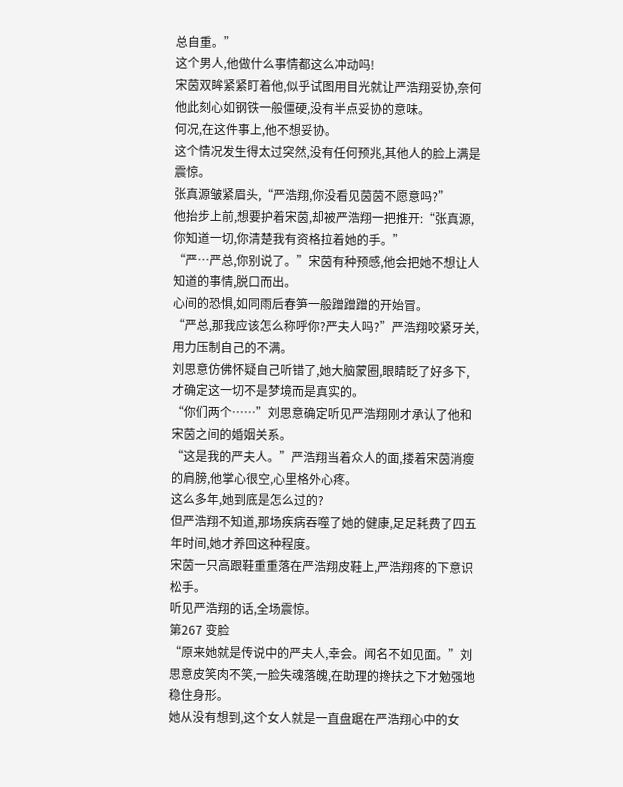总自重。”
这个男人,他做什么事情都这么冲动吗!
宋茵双眸紧紧盯着他,似乎试图用目光就让严浩翔妥协,奈何他此刻心如钢铁一般僵硬,没有半点妥协的意味。
何况,在这件事上,他不想妥协。
这个情况发生得太过突然,没有任何预兆,其他人的脸上满是震惊。
张真源皱紧眉头,“严浩翔,你没看见茵茵不愿意吗?”
他抬步上前,想要护着宋茵,却被严浩翔一把推开:“张真源,你知道一切,你清楚我有资格拉着她的手。”
“严…严总,你别说了。”宋茵有种预感,他会把她不想让人知道的事情,脱口而出。
心间的恐惧,如同雨后春笋一般蹭蹭蹭的开始冒。
“严总,那我应该怎么称呼你?严夫人吗?”严浩翔咬紧牙关,用力压制自己的不满。
刘思意仿佛怀疑自己听错了,她大脑蒙圈,眼睛眨了好多下,才确定这一切不是梦境而是真实的。
“你们两个……”刘思意确定听见严浩翔刚才承认了他和宋茵之间的婚姻关系。
“这是我的严夫人。”严浩翔当着众人的面,搂着宋茵消瘦的肩膀,他掌心很空,心里格外心疼。
这么多年,她到底是怎么过的?
但严浩翔不知道,那场疾病吞噬了她的健康,足足耗费了四五年时间,她才养回这种程度。
宋茵一只高跟鞋重重落在严浩翔皮鞋上,严浩翔疼的下意识松手。
听见严浩翔的话,全场震惊。
第267 变脸
“原来她就是传说中的严夫人,幸会。闻名不如见面。”刘思意皮笑肉不笑,一脸失魂落魄,在助理的搀扶之下才勉强地稳住身形。
她从没有想到,这个女人就是一直盘踞在严浩翔心中的女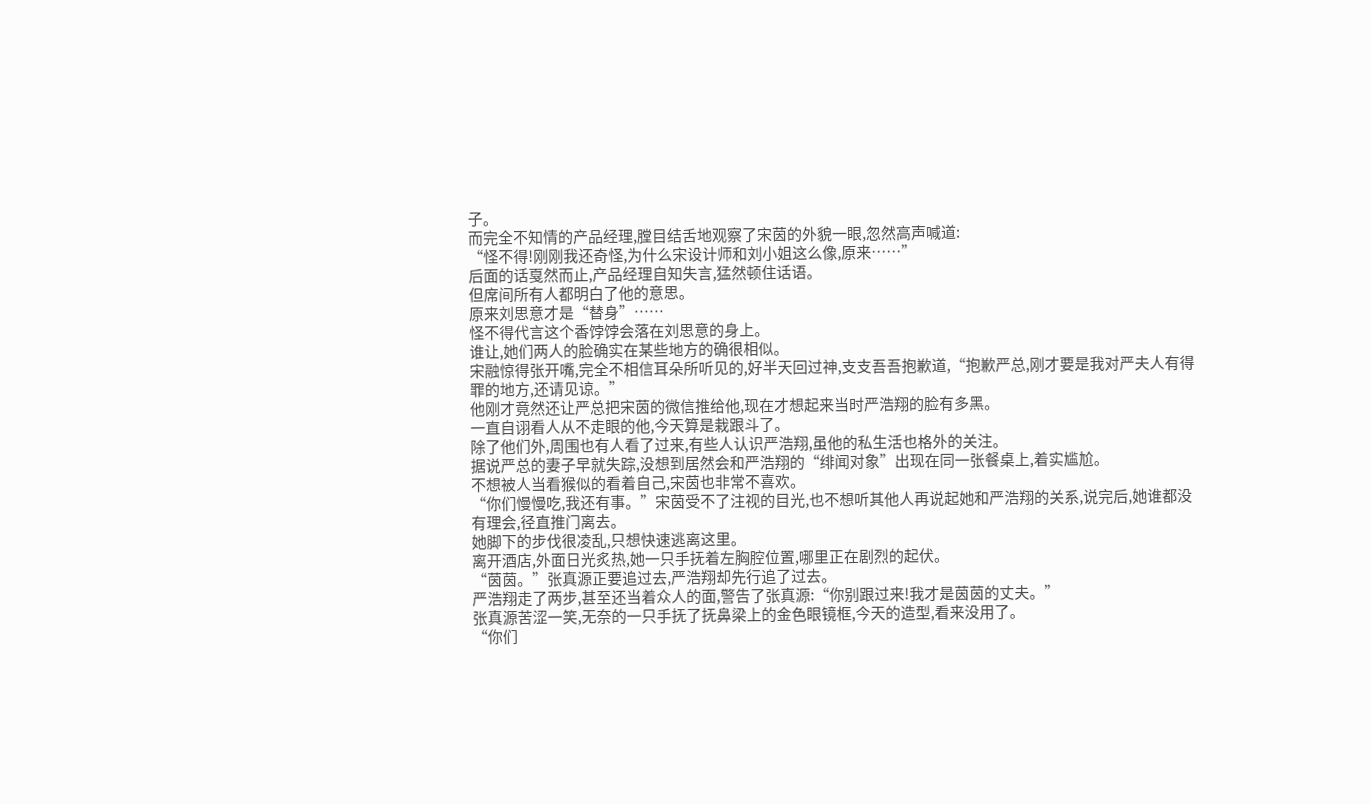子。
而完全不知情的产品经理,膛目结舌地观察了宋茵的外貌一眼,忽然高声喊道:
“怪不得!刚刚我还奇怪,为什么宋设计师和刘小姐这么像,原来……”
后面的话戛然而止,产品经理自知失言,猛然顿住话语。
但席间所有人都明白了他的意思。
原来刘思意才是“替身”……
怪不得代言这个香饽饽会落在刘思意的身上。
谁让,她们两人的脸确实在某些地方的确很相似。
宋融惊得张开嘴,完全不相信耳朵所听见的,好半天回过神,支支吾吾抱歉道,“抱歉严总,刚才要是我对严夫人有得罪的地方,还请见谅。”
他刚才竟然还让严总把宋茵的微信推给他,现在才想起来当时严浩翔的脸有多黑。
一直自诩看人从不走眼的他,今天算是栽跟斗了。
除了他们外,周围也有人看了过来,有些人认识严浩翔,虽他的私生活也格外的关注。
据说严总的妻子早就失踪,没想到居然会和严浩翔的“绯闻对象”出现在同一张餐桌上,着实尴尬。
不想被人当看猴似的看着自己,宋茵也非常不喜欢。
“你们慢慢吃,我还有事。”宋茵受不了注视的目光,也不想听其他人再说起她和严浩翔的关系,说完后,她谁都没有理会,径直推门离去。
她脚下的步伐很凌乱,只想快速逃离这里。
离开酒店,外面日光炙热,她一只手抚着左胸腔位置,哪里正在剧烈的起伏。
“茵茵。”张真源正要追过去,严浩翔却先行追了过去。
严浩翔走了两步,甚至还当着众人的面,警告了张真源:“你别跟过来!我才是茵茵的丈夫。”
张真源苦涩一笑,无奈的一只手抚了抚鼻梁上的金色眼镜框,今天的造型,看来没用了。
“你们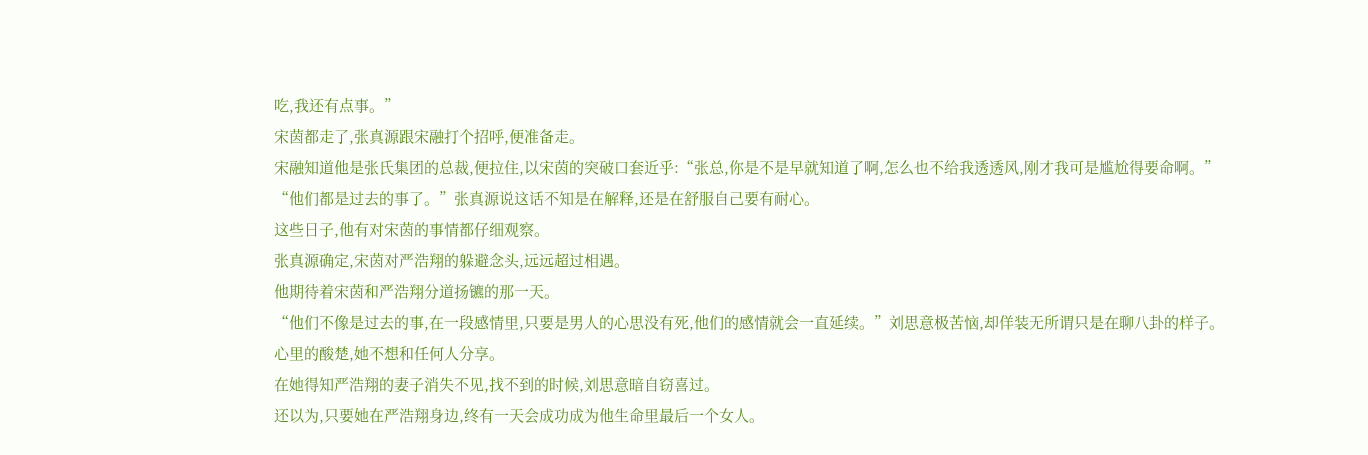吃,我还有点事。”
宋茵都走了,张真源跟宋融打个招呼,便准备走。
宋融知道他是张氏集团的总裁,便拉住,以宋茵的突破口套近乎:“张总,你是不是早就知道了啊,怎么也不给我透透风,刚才我可是尴尬得要命啊。”
“他们都是过去的事了。”张真源说这话不知是在解释,还是在舒服自己要有耐心。
这些日子,他有对宋茵的事情都仔细观察。
张真源确定,宋茵对严浩翔的躲避念头,远远超过相遇。
他期待着宋茵和严浩翔分道扬镳的那一天。
“他们不像是过去的事,在一段感情里,只要是男人的心思没有死,他们的感情就会一直延续。”刘思意极苦恼,却佯装无所谓只是在聊八卦的样子。
心里的酸楚,她不想和任何人分享。
在她得知严浩翔的妻子消失不见,找不到的时候,刘思意暗自窃喜过。
还以为,只要她在严浩翔身边,终有一天会成功成为他生命里最后一个女人。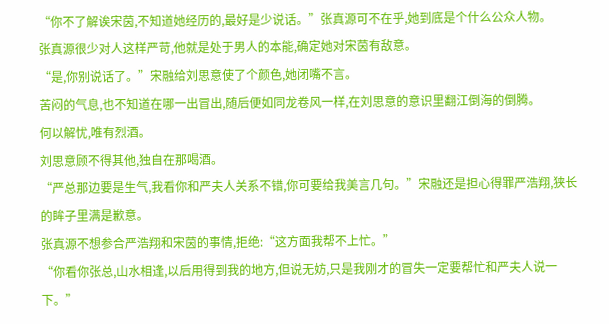“你不了解诶宋茵,不知道她经历的,最好是少说话。”张真源可不在乎,她到底是个什么公众人物。
张真源很少对人这样严苛,他就是处于男人的本能,确定她对宋茵有敌意。
“是,你别说话了。”宋融给刘思意使了个颜色,她闭嘴不言。
苦闷的气息,也不知道在哪一出冒出,随后便如同龙卷风一样,在刘思意的意识里翻江倒海的倒腾。
何以解忧,唯有烈酒。
刘思意顾不得其他,独自在那喝酒。
“严总那边要是生气,我看你和严夫人关系不错,你可要给我美言几句。”宋融还是担心得罪严浩翔,狭长的眸子里满是歉意。
张真源不想参合严浩翔和宋茵的事情,拒绝:“这方面我帮不上忙。”
“你看你张总,山水相逢,以后用得到我的地方,但说无妨,只是我刚才的冒失一定要帮忙和严夫人说一下。”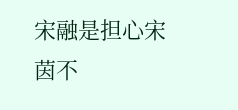宋融是担心宋茵不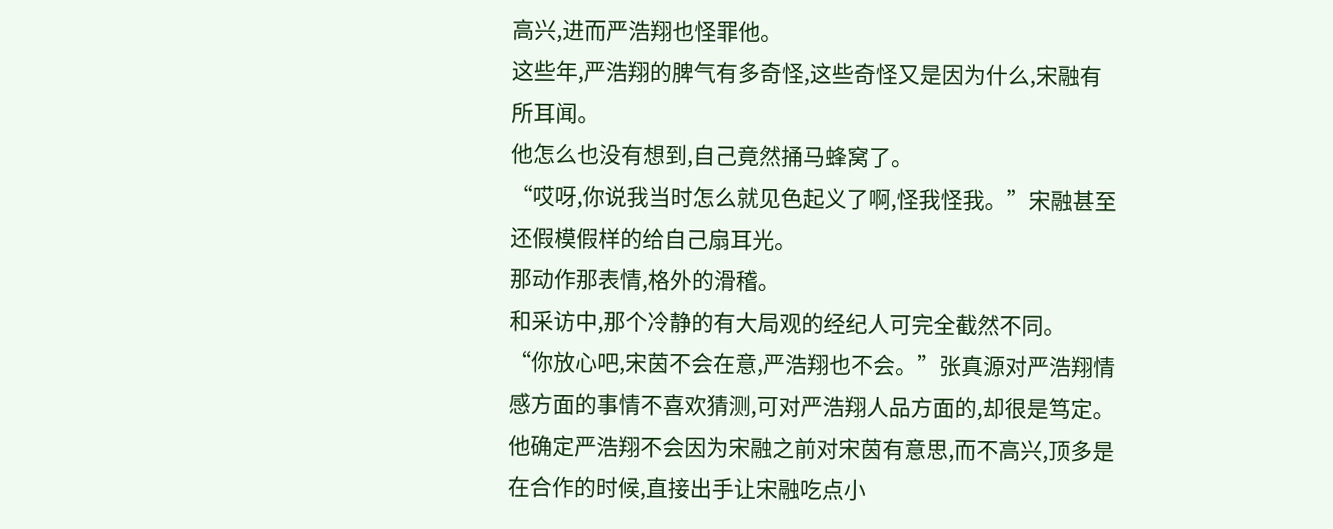高兴,进而严浩翔也怪罪他。
这些年,严浩翔的脾气有多奇怪,这些奇怪又是因为什么,宋融有所耳闻。
他怎么也没有想到,自己竟然捅马蜂窝了。
“哎呀,你说我当时怎么就见色起义了啊,怪我怪我。”宋融甚至还假模假样的给自己扇耳光。
那动作那表情,格外的滑稽。
和采访中,那个冷静的有大局观的经纪人可完全截然不同。
“你放心吧,宋茵不会在意,严浩翔也不会。”张真源对严浩翔情感方面的事情不喜欢猜测,可对严浩翔人品方面的,却很是笃定。
他确定严浩翔不会因为宋融之前对宋茵有意思,而不高兴,顶多是在合作的时候,直接出手让宋融吃点小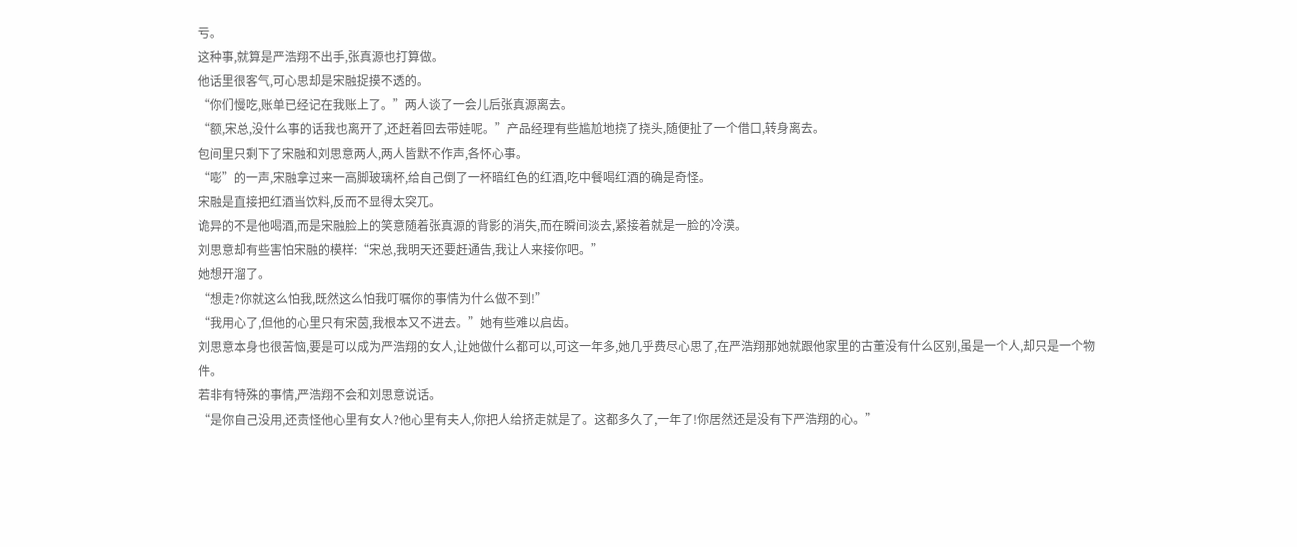亏。
这种事,就算是严浩翔不出手,张真源也打算做。
他话里很客气,可心思却是宋融捉摸不透的。
“你们慢吃,账单已经记在我账上了。”两人谈了一会儿后张真源离去。
“额,宋总,没什么事的话我也离开了,还赶着回去带娃呢。”产品经理有些尴尬地挠了挠头,随便扯了一个借口,转身离去。
包间里只剩下了宋融和刘思意两人,两人皆默不作声,各怀心事。
“嘭”的一声,宋融拿过来一高脚玻璃杯,给自己倒了一杯暗红色的红酒,吃中餐喝红酒的确是奇怪。
宋融是直接把红酒当饮料,反而不显得太突兀。
诡异的不是他喝酒,而是宋融脸上的笑意随着张真源的背影的消失,而在瞬间淡去,紧接着就是一脸的冷漠。
刘思意却有些害怕宋融的模样:“宋总,我明天还要赶通告,我让人来接你吧。”
她想开溜了。
“想走?你就这么怕我,既然这么怕我叮嘱你的事情为什么做不到!”
“我用心了,但他的心里只有宋茵,我根本又不进去。”她有些难以启齿。
刘思意本身也很苦恼,要是可以成为严浩翔的女人,让她做什么都可以,可这一年多,她几乎费尽心思了,在严浩翔那她就跟他家里的古董没有什么区别,虽是一个人,却只是一个物件。
若非有特殊的事情,严浩翔不会和刘思意说话。
“是你自己没用,还责怪他心里有女人?他心里有夫人,你把人给挤走就是了。这都多久了,一年了!你居然还是没有下严浩翔的心。”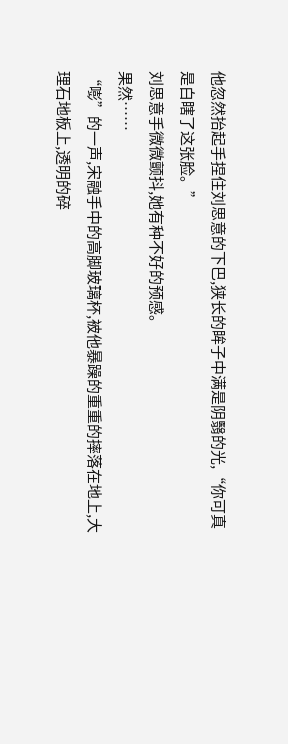他忽然抬起手捏住刘思意的下巴,狭长的眸子中满是阴翳的光,“你可真是白瞎了这张脸。”
刘思意手微微颤抖,她有种不好的预感。
果然……
“嘭”的一声,宋融手中的高脚玻璃杯,被他暴躁的重重的摔落在地上,大理石地板上,透明的碎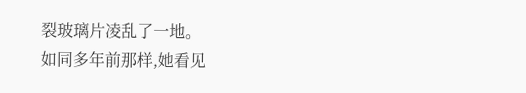裂玻璃片凌乱了一地。
如同多年前那样,她看见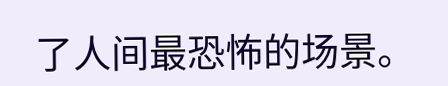了人间最恐怖的场景。